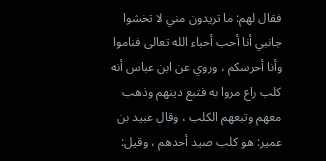فقال لهم: ما تريدون مني لا تخشوا جانبي أنا أحب أحباء الله تعالى فناموا وأنا أحرسكم ، وروي عن ابن عباس أنه كلب راع مروا به فتبع دينهم وذهب معهم وتبعهم الكلب ، وقال عبيد بن عمير: هو كلب صيد أحدهم ، وقيل: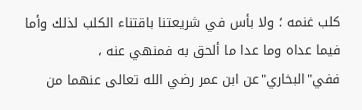كلب غنمه ؛ ولا بأس في شريعتنا باقتناء الكلب لذلك وأما فيما عداه وما عدا ما ألحق به فمنهي عنه ، ففي"البخاري"عن ابن عمر رضي الله تعالى عنهما من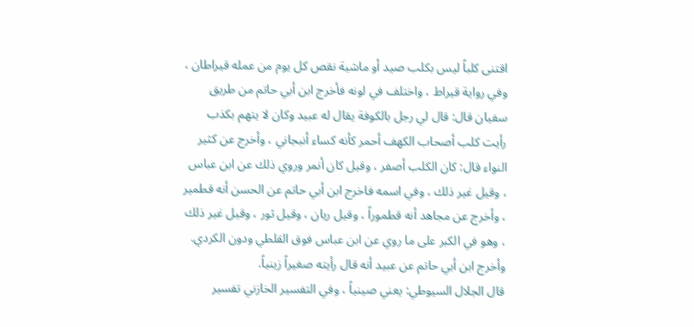اقتنى كلباً ليس بكلب صيد أو ماشية نقص كل يوم من عمله قيراطان ، وفي رواية قيراط ، واختلف في لونه فأخرج ابن أبي حاتم من طريق سفيان قال: قال لي رجل بالكوفة يقال له عبيد وكان لا يتهم بكذب رأيت كلب أصحاب الكهف أحمر كأنه كساء أنبجاني ، وأخرج عن كثير النواء قال: كان الكلب أصفر ، وقيل كان أنمر وروي ذلك عن ابن عباس ، وقيل غير ذلك ، وفي اسمه فاخرج ابن أبي حاتم عن الحسن أنه قطمير ، وأخرج عن مجاهد أنه قطموراً ، وقيل ريان ، وقيل ثور ، وقيل غير ذلك ، وهو في الكبر على ما روي عن ابن عباس فوق القلطي ودون الكردي.
وأخرج ابن أبي حاتم عن عبيد أنه قال رأيته صغيراً زينياً.
قال الجلال السيوطي: يعني صينياً ، وفي التفسير الخازني تفسير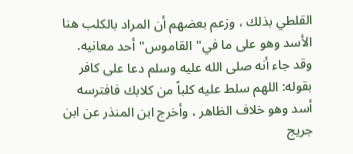القلطي بذلك ، وزعم بعضهم أن المراد بالكلب هنا الأسد وهو على ما في"القاموس"أحد معانيه.
وقد جاء أنه صلى الله عليه وسلم دعا على كافر بقوله: اللهم سلط عليه كلباً من كلابك فافترسه أسد وهو خلاف الظاهر ، وأخرج ابن المنذر عن ابن جريج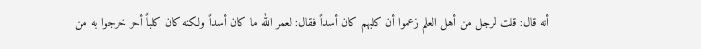أنه قال: قلت لرجل من أهل العلم زعموا أن كلبهم كان أسداً فقال: لعمر الله ما كان أسداً ولكنه كان كلباً أحر خرجوا به من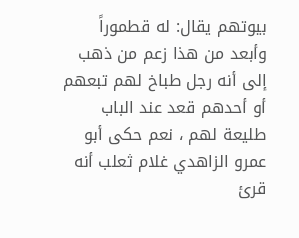بيوتهم يقال: له قطموراً وأبعد من هذا زعم من ذهب إلى أنه رجل طباخ لهم تبعهم أو أحدهم قعد عند الباب طليعة لهم ، نعم حكى أبو عمرو الزاهدي غلام ثعلب أنه قرئ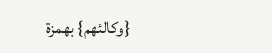{وكالئهم} بهمزة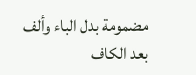مضمومة بدل الباء وألف بعد الكاف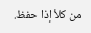من كلأ إذا حفظ.